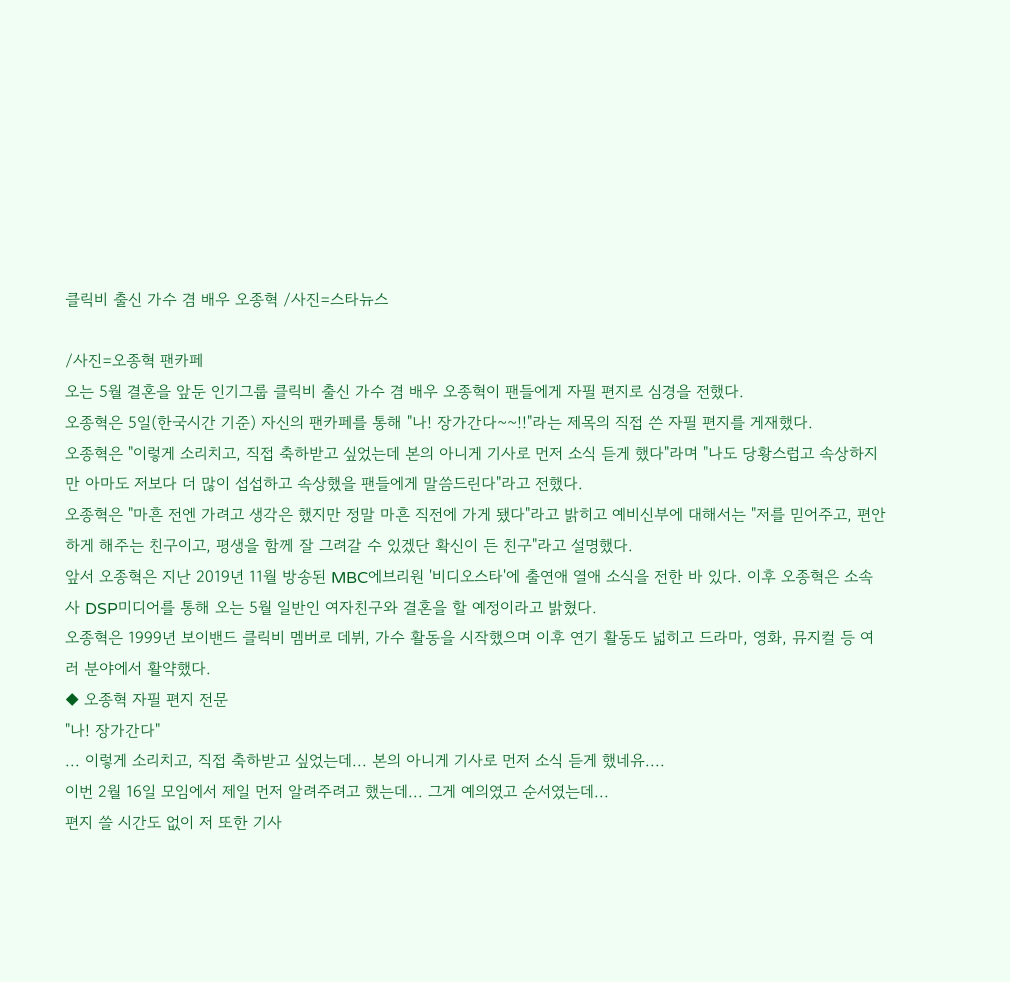클릭비 출신 가수 겸 배우 오종혁 /사진=스타뉴스

/사진=오종혁 팬카페
오는 5월 결혼을 앞둔 인기그룹 클릭비 출신 가수 겸 배우 오종혁이 팬들에게 자필 편지로 심경을 전했다.
오종혁은 5일(한국시간 기준) 자신의 팬카페를 통해 "나! 장가간다~~!!"라는 제목의 직접 쓴 자필 편지를 게재했다.
오종혁은 "이렇게 소리치고, 직접 축하받고 싶었는데 본의 아니게 기사로 먼저 소식 듣게 했다"라며 "나도 당황스럽고 속상하지만 아마도 저보다 더 많이 섭섭하고 속상했을 팬들에게 말씀드린다"라고 전했다.
오종혁은 "마흔 전엔 가려고 생각은 했지만 정말 마흔 직전에 가게 됐다"라고 밝히고 예비신부에 대해서는 "저를 믿어주고, 편안하게 해주는 친구이고, 평생을 함께 잘 그려갈 수 있겠단 확신이 든 친구"라고 설명했다.
앞서 오종혁은 지난 2019년 11월 방송된 MBC에브리원 '비디오스타'에 출연애 열애 소식을 전한 바 있다. 이후 오종혁은 소속사 DSP미디어를 통해 오는 5월 일반인 여자친구와 결혼을 할 예정이라고 밝혔다.
오종혁은 1999년 보이밴드 클릭비 멤버로 데뷔, 가수 활동을 시작했으며 이후 연기 활동도 넓히고 드라마, 영화, 뮤지컬 등 여러 분야에서 활약했다.
◆ 오종혁 자필 편지 전문
"나! 장가간다"
... 이렇게 소리치고, 직접 축하받고 싶었는데... 본의 아니게 기사로 먼저 소식 듣게 했네유....
이번 2월 16일 모임에서 제일 먼저 알려주려고 했는데... 그게 예의였고 순서였는데...
편지 쓸 시간도 없이 저 또한 기사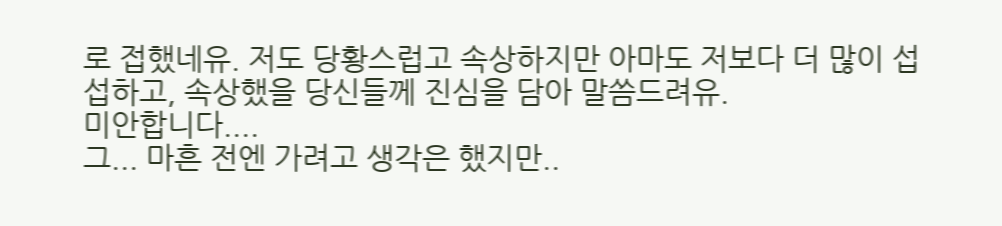로 접했네유. 저도 당황스럽고 속상하지만 아마도 저보다 더 많이 섭섭하고, 속상했을 당신들께 진심을 담아 말씀드려유.
미안합니다....
그... 마흔 전엔 가려고 생각은 했지만..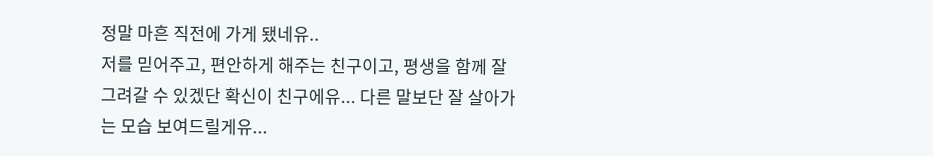정말 마흔 직전에 가게 됐네유..
저를 믿어주고, 편안하게 해주는 친구이고, 평생을 함께 잘 그려갈 수 있겠단 확신이 친구에유... 다른 말보단 잘 살아가는 모습 보여드릴게유...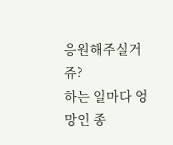응원해주실거쥬?
하는 일마다 엉망인 종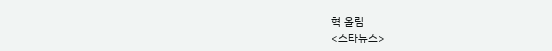혁 올림
<스타뉴스>